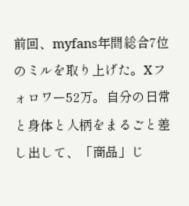前回、myfans年間総合7位のミルを取り上げた。Xフォロワー52万。自分の日常と身体と人柄をまるごと差し出して、「商品」じ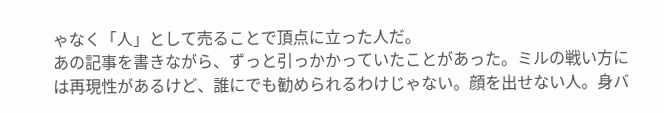ゃなく「人」として売ることで頂点に立った人だ。
あの記事を書きながら、ずっと引っかかっていたことがあった。ミルの戦い方には再現性があるけど、誰にでも勧められるわけじゃない。顔を出せない人。身バ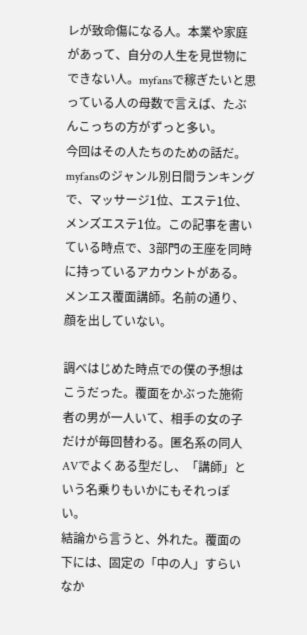レが致命傷になる人。本業や家庭があって、自分の人生を見世物にできない人。myfansで稼ぎたいと思っている人の母数で言えば、たぶんこっちの方がずっと多い。
今回はその人たちのための話だ。
myfansのジャンル別日間ランキングで、マッサージ1位、エステ1位、メンズエステ1位。この記事を書いている時点で、3部門の王座を同時に持っているアカウントがある。メンエス覆面講師。名前の通り、顔を出していない。

調べはじめた時点での僕の予想はこうだった。覆面をかぶった施術者の男が一人いて、相手の女の子だけが毎回替わる。匿名系の同人AVでよくある型だし、「講師」という名乗りもいかにもそれっぽい。
結論から言うと、外れた。覆面の下には、固定の「中の人」すらいなか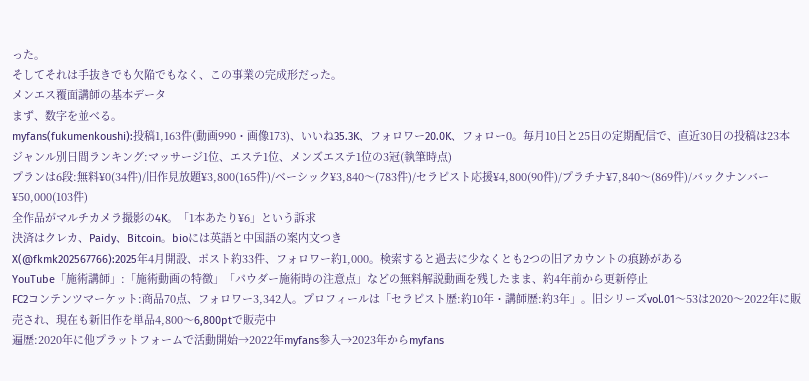った。
そしてそれは手抜きでも欠陥でもなく、この事業の完成形だった。
メンエス覆面講師の基本データ
まず、数字を並べる。
myfans(fukumenkoushi):投稿1,163件(動画990・画像173)、いいね35.3K、フォロワー20.0K、フォロー0。毎月10日と25日の定期配信で、直近30日の投稿は23本
ジャンル別日間ランキング:マッサージ1位、エステ1位、メンズエステ1位の3冠(執筆時点)
プランは6段:無料¥0(34件)/旧作見放題¥3,800(165件)/ベーシック¥3,840〜(783件)/セラピスト応援¥4,800(90件)/プラチナ¥7,840〜(869件)/バックナンバー¥50,000(103件)
全作品がマルチカメラ撮影の4K。「1本あたり¥6」という訴求
決済はクレカ、Paidy、Bitcoin。bioには英語と中国語の案内文つき
X(@fkmk202567766):2025年4月開設、ポスト約33件、フォロワー約1,000。検索すると過去に少なくとも2つの旧アカウントの痕跡がある
YouTube「施術講師」:「施術動画の特徴」「パウダー施術時の注意点」などの無料解説動画を残したまま、約4年前から更新停止
FC2コンテンツマーケット:商品70点、フォロワー3,342人。プロフィールは「セラピスト歴:約10年・講師歴:約3年」。旧シリーズvol.01〜53は2020〜2022年に販売され、現在も新旧作を単品4,800〜6,800ptで販売中
遍歴:2020年に他プラットフォームで活動開始→2022年myfans参入→2023年からmyfans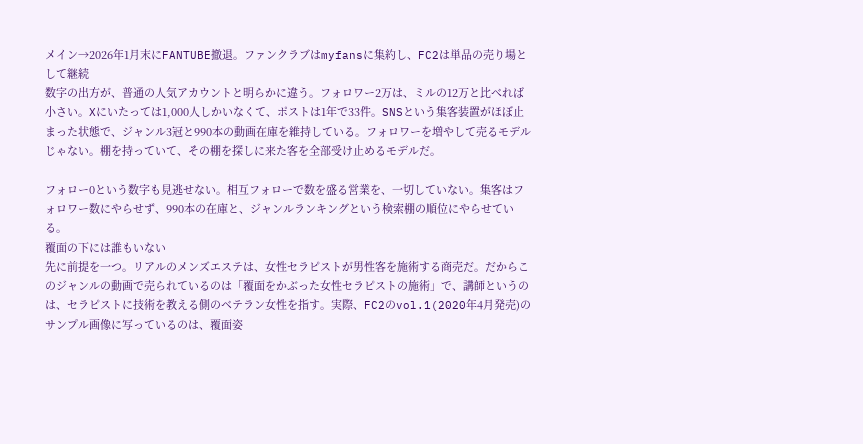メイン→2026年1月末にFANTUBE撤退。ファンクラブはmyfansに集約し、FC2は単品の売り場として継続
数字の出方が、普通の人気アカウントと明らかに違う。フォロワー2万は、ミルの12万と比べれば小さい。Xにいたっては1,000人しかいなくて、ポストは1年で33件。SNSという集客装置がほぼ止まった状態で、ジャンル3冠と990本の動画在庫を維持している。フォロワーを増やして売るモデルじゃない。棚を持っていて、その棚を探しに来た客を全部受け止めるモデルだ。

フォロー0という数字も見逃せない。相互フォローで数を盛る営業を、一切していない。集客はフォロワー数にやらせず、990本の在庫と、ジャンルランキングという検索棚の順位にやらせている。
覆面の下には誰もいない
先に前提を一つ。リアルのメンズエステは、女性セラピストが男性客を施術する商売だ。だからこのジャンルの動画で売られているのは「覆面をかぶった女性セラピストの施術」で、講師というのは、セラピストに技術を教える側のベテラン女性を指す。実際、FC2のvol.1(2020年4月発売)のサンプル画像に写っているのは、覆面姿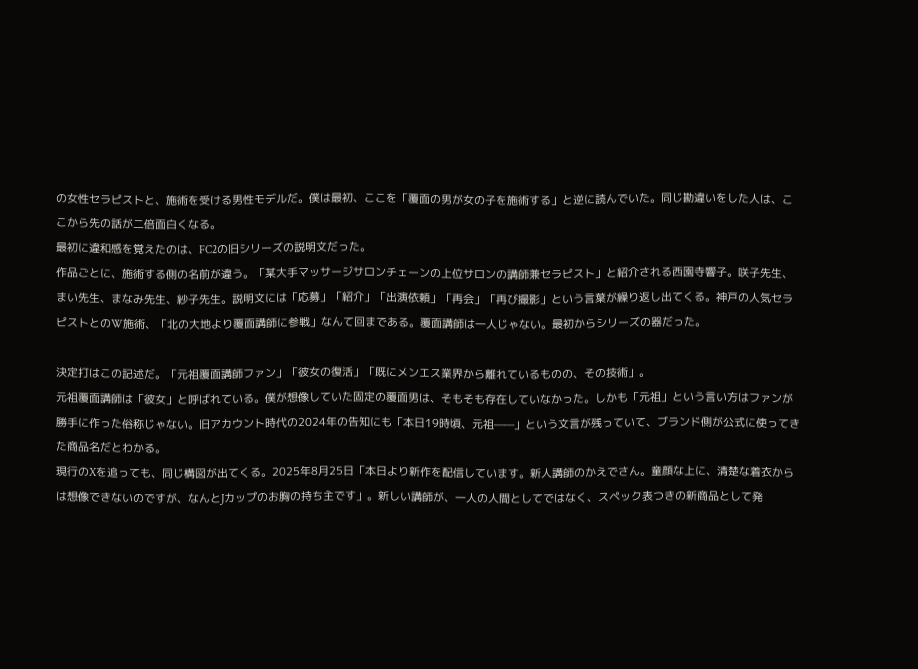の女性セラピストと、施術を受ける男性モデルだ。僕は最初、ここを「覆面の男が女の子を施術する」と逆に読んでいた。同じ勘違いをした人は、ここから先の話が二倍面白くなる。
最初に違和感を覚えたのは、FC2の旧シリーズの説明文だった。
作品ごとに、施術する側の名前が違う。「某大手マッサージサロンチェーンの上位サロンの講師兼セラピスト」と紹介される西園寺響子。咲子先生、まい先生、まなみ先生、紗子先生。説明文には「応募」「紹介」「出演依頼」「再会」「再び撮影」という言葉が繰り返し出てくる。神戸の人気セラピストとのW施術、「北の大地より覆面講師に参戦」なんて回まである。覆面講師は一人じゃない。最初からシリーズの器だった。

決定打はこの記述だ。「元祖覆面講師ファン」「彼女の復活」「既にメンエス業界から離れているものの、その技術」。
元祖覆面講師は「彼女」と呼ばれている。僕が想像していた固定の覆面男は、そもそも存在していなかった。しかも「元祖」という言い方はファンが勝手に作った俗称じゃない。旧アカウント時代の2024年の告知にも「本日19時頃、元祖——」という文言が残っていて、ブランド側が公式に使ってきた商品名だとわかる。
現行のXを追っても、同じ構図が出てくる。2025年8月25日「本日より新作を配信しています。新人講師のかえでさん。童顔な上に、清楚な着衣からは想像できないのですが、なんとJカップのお胸の持ち主です」。新しい講師が、一人の人間としてではなく、スペック表つきの新商品として発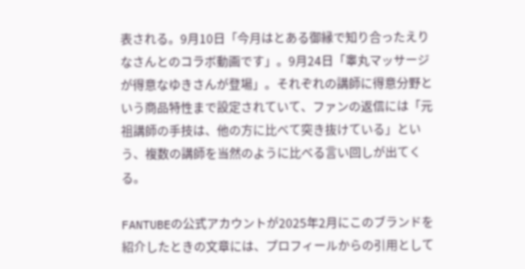表される。9月10日「今月はとある御縁で知り合ったえりなさんとのコラボ動画です」。9月24日「睾丸マッサージが得意なゆきさんが登場」。それぞれの講師に得意分野という商品特性まで設定されていて、ファンの返信には「元祖講師の手技は、他の方に比べて突き抜けている」という、複数の講師を当然のように比べる言い回しが出てくる。

FANTUBEの公式アカウントが2025年2月にこのブランドを紹介したときの文章には、プロフィールからの引用として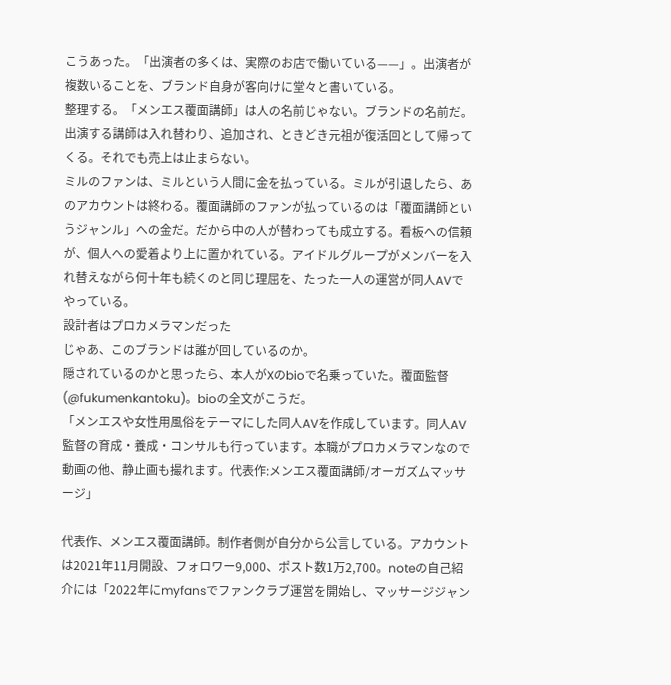こうあった。「出演者の多くは、実際のお店で働いている——」。出演者が複数いることを、ブランド自身が客向けに堂々と書いている。
整理する。「メンエス覆面講師」は人の名前じゃない。ブランドの名前だ。出演する講師は入れ替わり、追加され、ときどき元祖が復活回として帰ってくる。それでも売上は止まらない。
ミルのファンは、ミルという人間に金を払っている。ミルが引退したら、あのアカウントは終わる。覆面講師のファンが払っているのは「覆面講師というジャンル」への金だ。だから中の人が替わっても成立する。看板への信頼が、個人への愛着より上に置かれている。アイドルグループがメンバーを入れ替えながら何十年も続くのと同じ理屈を、たった一人の運営が同人AVでやっている。
設計者はプロカメラマンだった
じゃあ、このブランドは誰が回しているのか。
隠されているのかと思ったら、本人がXのbioで名乗っていた。覆面監督(@fukumenkantoku)。bioの全文がこうだ。
「メンエスや女性用風俗をテーマにした同人AVを作成しています。同人AV監督の育成・養成・コンサルも行っています。本職がプロカメラマンなので動画の他、静止画も撮れます。代表作:メンエス覆面講師/オーガズムマッサージ」

代表作、メンエス覆面講師。制作者側が自分から公言している。アカウントは2021年11月開設、フォロワー9,000、ポスト数1万2,700。noteの自己紹介には「2022年にmyfansでファンクラブ運営を開始し、マッサージジャン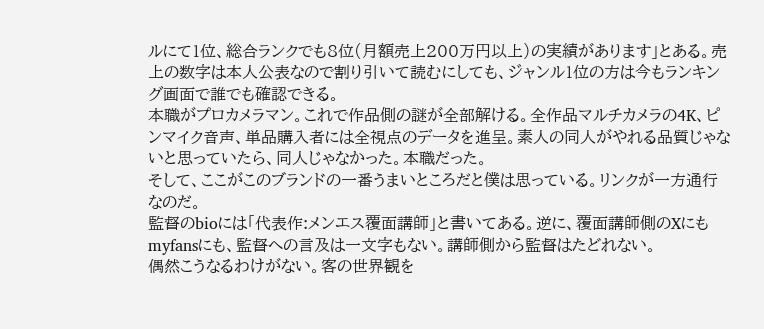ルにて1位、総合ランクでも8位(月額売上200万円以上)の実績があります」とある。売上の数字は本人公表なので割り引いて読むにしても、ジャンル1位の方は今もランキング画面で誰でも確認できる。
本職がプロカメラマン。これで作品側の謎が全部解ける。全作品マルチカメラの4K、ピンマイク音声、単品購入者には全視点のデータを進呈。素人の同人がやれる品質じゃないと思っていたら、同人じゃなかった。本職だった。
そして、ここがこのブランドの一番うまいところだと僕は思っている。リンクが一方通行なのだ。
監督のbioには「代表作:メンエス覆面講師」と書いてある。逆に、覆面講師側のXにもmyfansにも、監督への言及は一文字もない。講師側から監督はたどれない。
偶然こうなるわけがない。客の世界観を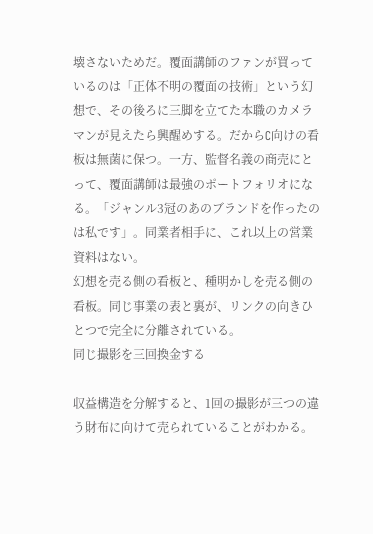壊さないためだ。覆面講師のファンが買っているのは「正体不明の覆面の技術」という幻想で、その後ろに三脚を立てた本職のカメラマンが見えたら興醒めする。だからC向けの看板は無菌に保つ。一方、監督名義の商売にとって、覆面講師は最強のポートフォリオになる。「ジャンル3冠のあのブランドを作ったのは私です」。同業者相手に、これ以上の営業資料はない。
幻想を売る側の看板と、種明かしを売る側の看板。同じ事業の表と裏が、リンクの向きひとつで完全に分離されている。
同じ撮影を三回換金する

収益構造を分解すると、1回の撮影が三つの違う財布に向けて売られていることがわかる。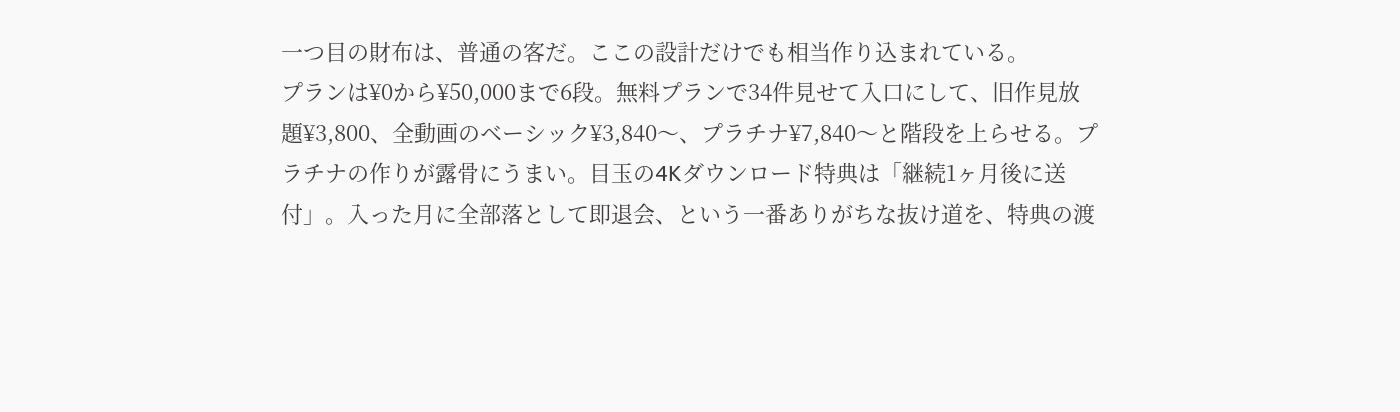一つ目の財布は、普通の客だ。ここの設計だけでも相当作り込まれている。
プランは¥0から¥50,000まで6段。無料プランで34件見せて入口にして、旧作見放題¥3,800、全動画のベーシック¥3,840〜、プラチナ¥7,840〜と階段を上らせる。プラチナの作りが露骨にうまい。目玉の4Kダウンロード特典は「継続1ヶ月後に送付」。入った月に全部落として即退会、という一番ありがちな抜け道を、特典の渡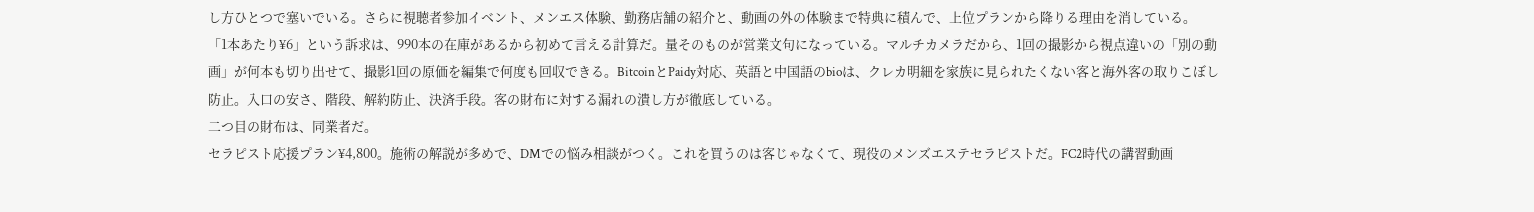し方ひとつで塞いでいる。さらに視聴者参加イベント、メンエス体験、勤務店舗の紹介と、動画の外の体験まで特典に積んで、上位プランから降りる理由を消している。
「1本あたり¥6」という訴求は、990本の在庫があるから初めて言える計算だ。量そのものが営業文句になっている。マルチカメラだから、1回の撮影から視点違いの「別の動画」が何本も切り出せて、撮影1回の原価を編集で何度も回収できる。BitcoinとPaidy対応、英語と中国語のbioは、クレカ明細を家族に見られたくない客と海外客の取りこぼし防止。入口の安さ、階段、解約防止、決済手段。客の財布に対する漏れの潰し方が徹底している。
二つ目の財布は、同業者だ。
セラピスト応援プラン¥4,800。施術の解説が多めで、DMでの悩み相談がつく。これを買うのは客じゃなくて、現役のメンズエステセラピストだ。FC2時代の講習動画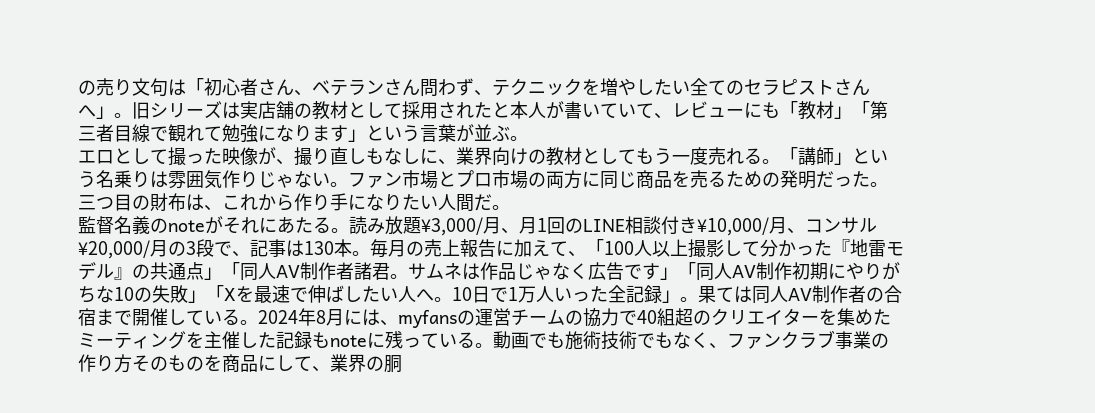の売り文句は「初心者さん、ベテランさん問わず、テクニックを増やしたい全てのセラピストさんへ」。旧シリーズは実店舗の教材として採用されたと本人が書いていて、レビューにも「教材」「第三者目線で観れて勉強になります」という言葉が並ぶ。
エロとして撮った映像が、撮り直しもなしに、業界向けの教材としてもう一度売れる。「講師」という名乗りは雰囲気作りじゃない。ファン市場とプロ市場の両方に同じ商品を売るための発明だった。
三つ目の財布は、これから作り手になりたい人間だ。
監督名義のnoteがそれにあたる。読み放題¥3,000/月、月1回のLINE相談付き¥10,000/月、コンサル¥20,000/月の3段で、記事は130本。毎月の売上報告に加えて、「100人以上撮影して分かった『地雷モデル』の共通点」「同人AV制作者諸君。サムネは作品じゃなく広告です」「同人AV制作初期にやりがちな10の失敗」「Xを最速で伸ばしたい人へ。10日で1万人いった全記録」。果ては同人AV制作者の合宿まで開催している。2024年8月には、myfansの運営チームの協力で40組超のクリエイターを集めたミーティングを主催した記録もnoteに残っている。動画でも施術技術でもなく、ファンクラブ事業の作り方そのものを商品にして、業界の胴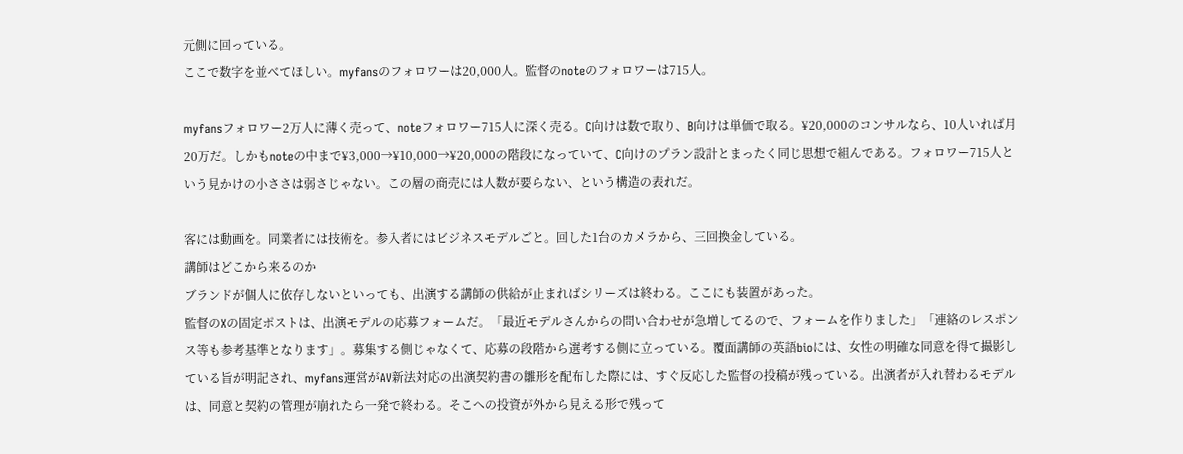元側に回っている。
ここで数字を並べてほしい。myfansのフォロワーは20,000人。監督のnoteのフォロワーは715人。

myfansフォロワー2万人に薄く売って、noteフォロワー715人に深く売る。C向けは数で取り、B向けは単価で取る。¥20,000のコンサルなら、10人いれば月20万だ。しかもnoteの中まで¥3,000→¥10,000→¥20,000の階段になっていて、C向けのプラン設計とまったく同じ思想で組んである。フォロワー715人という見かけの小ささは弱さじゃない。この層の商売には人数が要らない、という構造の表れだ。

客には動画を。同業者には技術を。参入者にはビジネスモデルごと。回した1台のカメラから、三回換金している。
講師はどこから来るのか
ブランドが個人に依存しないといっても、出演する講師の供給が止まればシリーズは終わる。ここにも装置があった。
監督のXの固定ポストは、出演モデルの応募フォームだ。「最近モデルさんからの問い合わせが急増してるので、フォームを作りました」「連絡のレスポンス等も参考基準となります」。募集する側じゃなくて、応募の段階から選考する側に立っている。覆面講師の英語bioには、女性の明確な同意を得て撮影している旨が明記され、myfans運営がAV新法対応の出演契約書の雛形を配布した際には、すぐ反応した監督の投稿が残っている。出演者が入れ替わるモデルは、同意と契約の管理が崩れたら一発で終わる。そこへの投資が外から見える形で残って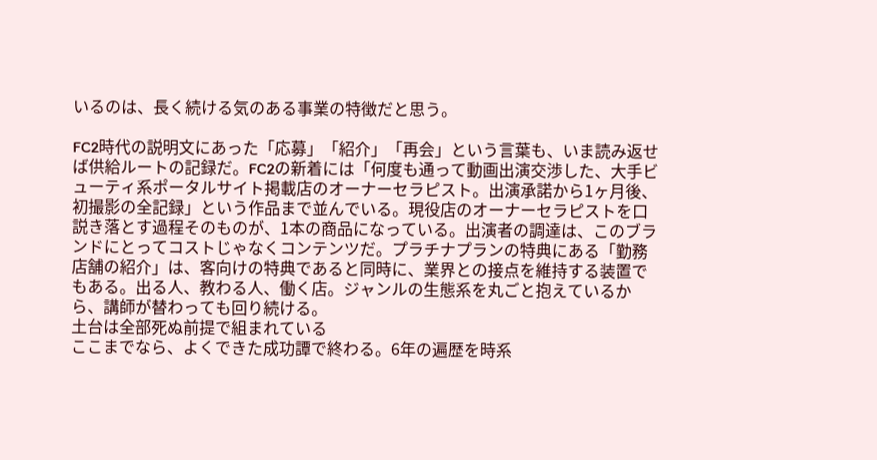いるのは、長く続ける気のある事業の特徴だと思う。

FC2時代の説明文にあった「応募」「紹介」「再会」という言葉も、いま読み返せば供給ルートの記録だ。FC2の新着には「何度も通って動画出演交渉した、大手ビューティ系ポータルサイト掲載店のオーナーセラピスト。出演承諾から1ヶ月後、初撮影の全記録」という作品まで並んでいる。現役店のオーナーセラピストを口説き落とす過程そのものが、1本の商品になっている。出演者の調達は、このブランドにとってコストじゃなくコンテンツだ。プラチナプランの特典にある「勤務店舗の紹介」は、客向けの特典であると同時に、業界との接点を維持する装置でもある。出る人、教わる人、働く店。ジャンルの生態系を丸ごと抱えているから、講師が替わっても回り続ける。
土台は全部死ぬ前提で組まれている
ここまでなら、よくできた成功譚で終わる。6年の遍歴を時系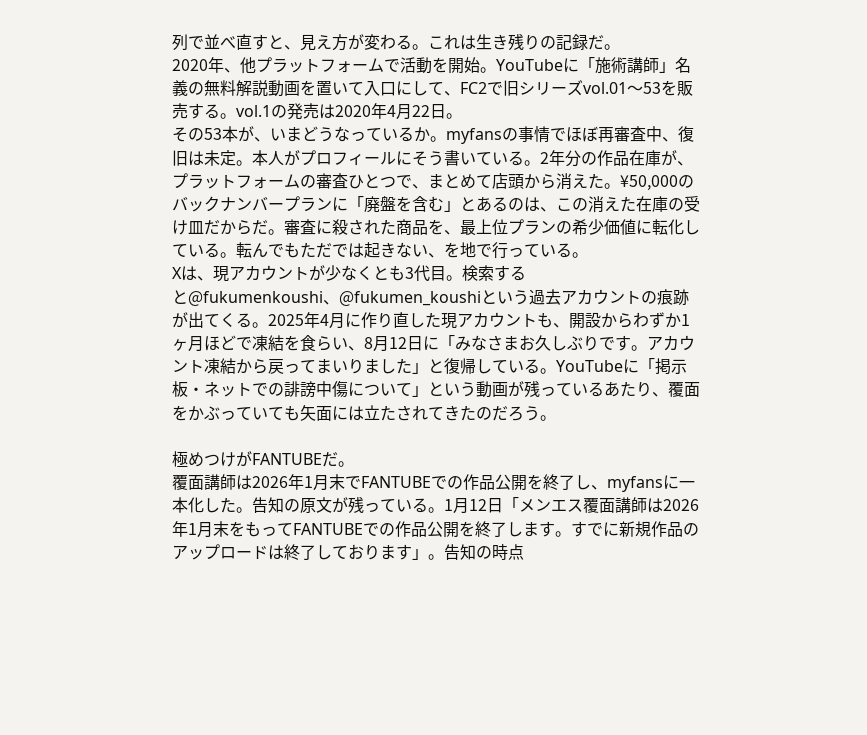列で並べ直すと、見え方が変わる。これは生き残りの記録だ。
2020年、他プラットフォームで活動を開始。YouTubeに「施術講師」名義の無料解説動画を置いて入口にして、FC2で旧シリーズvol.01〜53を販売する。vol.1の発売は2020年4月22日。
その53本が、いまどうなっているか。myfansの事情でほぼ再審査中、復旧は未定。本人がプロフィールにそう書いている。2年分の作品在庫が、プラットフォームの審査ひとつで、まとめて店頭から消えた。¥50,000のバックナンバープランに「廃盤を含む」とあるのは、この消えた在庫の受け皿だからだ。審査に殺された商品を、最上位プランの希少価値に転化している。転んでもただでは起きない、を地で行っている。
Xは、現アカウントが少なくとも3代目。検索すると@fukumenkoushi、@fukumen_koushiという過去アカウントの痕跡が出てくる。2025年4月に作り直した現アカウントも、開設からわずか1ヶ月ほどで凍結を食らい、8月12日に「みなさまお久しぶりです。アカウント凍結から戻ってまいりました」と復帰している。YouTubeに「掲示板・ネットでの誹謗中傷について」という動画が残っているあたり、覆面をかぶっていても矢面には立たされてきたのだろう。

極めつけがFANTUBEだ。
覆面講師は2026年1月末でFANTUBEでの作品公開を終了し、myfansに一本化した。告知の原文が残っている。1月12日「メンエス覆面講師は2026年1月末をもってFANTUBEでの作品公開を終了します。すでに新規作品のアップロードは終了しております」。告知の時点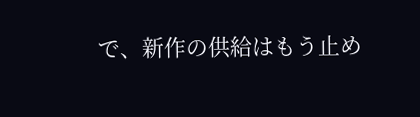で、新作の供給はもう止め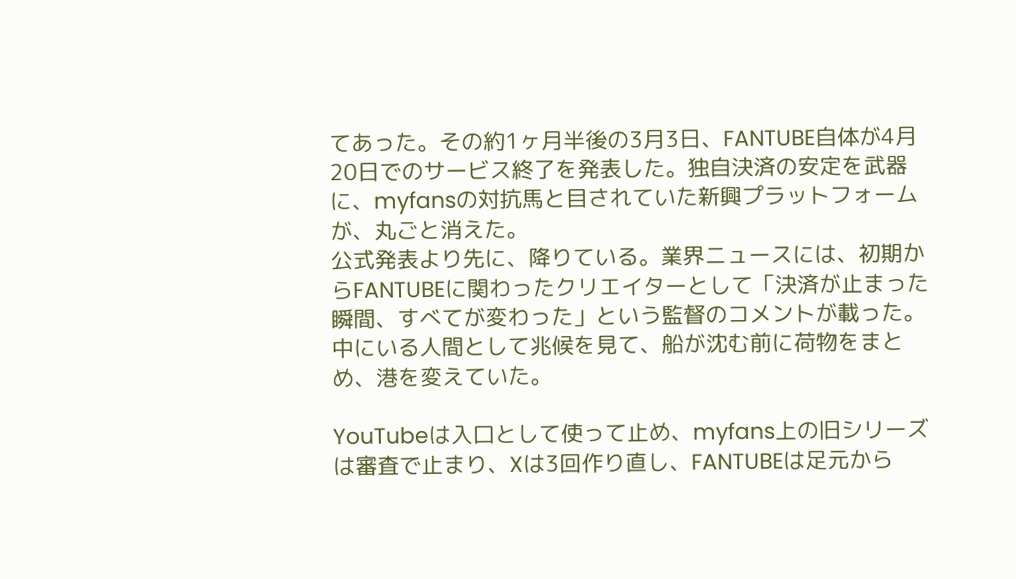てあった。その約1ヶ月半後の3月3日、FANTUBE自体が4月20日でのサービス終了を発表した。独自決済の安定を武器に、myfansの対抗馬と目されていた新興プラットフォームが、丸ごと消えた。
公式発表より先に、降りている。業界ニュースには、初期からFANTUBEに関わったクリエイターとして「決済が止まった瞬間、すべてが変わった」という監督のコメントが載った。中にいる人間として兆候を見て、船が沈む前に荷物をまとめ、港を変えていた。

YouTubeは入口として使って止め、myfans上の旧シリーズは審査で止まり、Xは3回作り直し、FANTUBEは足元から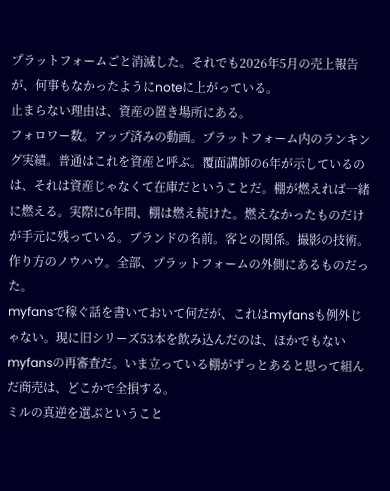プラットフォームごと消滅した。それでも2026年5月の売上報告が、何事もなかったようにnoteに上がっている。
止まらない理由は、資産の置き場所にある。
フォロワー数。アップ済みの動画。プラットフォーム内のランキング実績。普通はこれを資産と呼ぶ。覆面講師の6年が示しているのは、それは資産じゃなくて在庫だということだ。棚が燃えれば一緒に燃える。実際に6年間、棚は燃え続けた。燃えなかったものだけが手元に残っている。ブランドの名前。客との関係。撮影の技術。作り方のノウハウ。全部、プラットフォームの外側にあるものだった。
myfansで稼ぐ話を書いておいて何だが、これはmyfansも例外じゃない。現に旧シリーズ53本を飲み込んだのは、ほかでもないmyfansの再審査だ。いま立っている棚がずっとあると思って組んだ商売は、どこかで全損する。
ミルの真逆を選ぶということ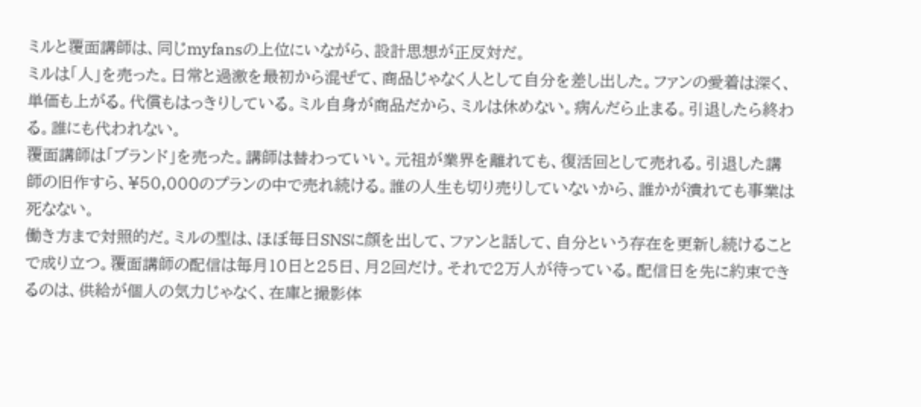ミルと覆面講師は、同じmyfansの上位にいながら、設計思想が正反対だ。
ミルは「人」を売った。日常と過激を最初から混ぜて、商品じゃなく人として自分を差し出した。ファンの愛着は深く、単価も上がる。代償もはっきりしている。ミル自身が商品だから、ミルは休めない。病んだら止まる。引退したら終わる。誰にも代われない。
覆面講師は「ブランド」を売った。講師は替わっていい。元祖が業界を離れても、復活回として売れる。引退した講師の旧作すら、¥50,000のプランの中で売れ続ける。誰の人生も切り売りしていないから、誰かが潰れても事業は死なない。
働き方まで対照的だ。ミルの型は、ほぼ毎日SNSに顔を出して、ファンと話して、自分という存在を更新し続けることで成り立つ。覆面講師の配信は毎月10日と25日、月2回だけ。それで2万人が待っている。配信日を先に約束できるのは、供給が個人の気力じゃなく、在庫と撮影体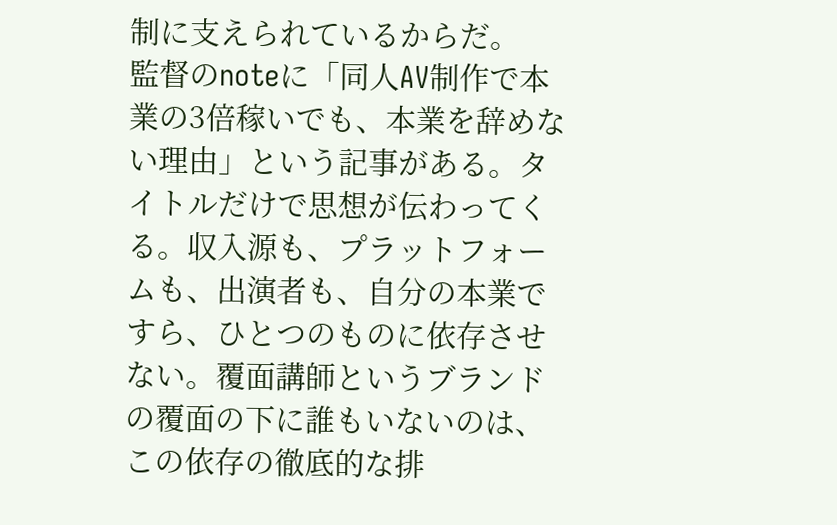制に支えられているからだ。
監督のnoteに「同人AV制作で本業の3倍稼いでも、本業を辞めない理由」という記事がある。タイトルだけで思想が伝わってくる。収入源も、プラットフォームも、出演者も、自分の本業ですら、ひとつのものに依存させない。覆面講師というブランドの覆面の下に誰もいないのは、この依存の徹底的な排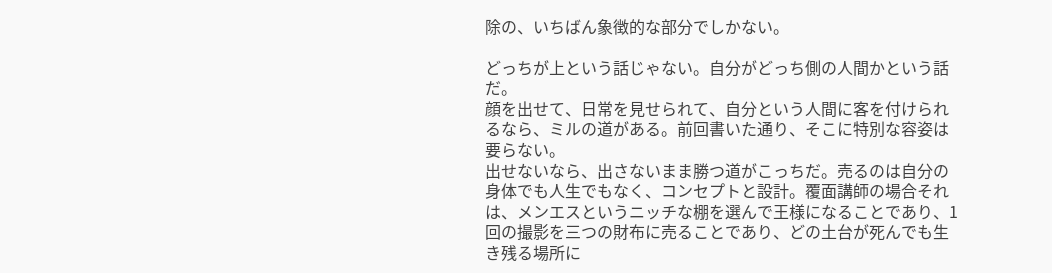除の、いちばん象徴的な部分でしかない。

どっちが上という話じゃない。自分がどっち側の人間かという話だ。
顔を出せて、日常を見せられて、自分という人間に客を付けられるなら、ミルの道がある。前回書いた通り、そこに特別な容姿は要らない。
出せないなら、出さないまま勝つ道がこっちだ。売るのは自分の身体でも人生でもなく、コンセプトと設計。覆面講師の場合それは、メンエスというニッチな棚を選んで王様になることであり、1回の撮影を三つの財布に売ることであり、どの土台が死んでも生き残る場所に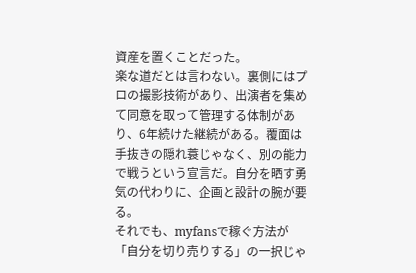資産を置くことだった。
楽な道だとは言わない。裏側にはプロの撮影技術があり、出演者を集めて同意を取って管理する体制があり、6年続けた継続がある。覆面は手抜きの隠れ蓑じゃなく、別の能力で戦うという宣言だ。自分を晒す勇気の代わりに、企画と設計の腕が要る。
それでも、myfansで稼ぐ方法が「自分を切り売りする」の一択じゃ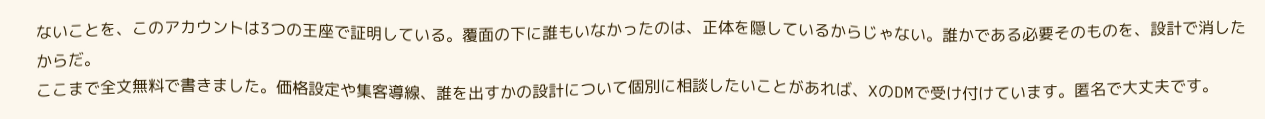ないことを、このアカウントは3つの王座で証明している。覆面の下に誰もいなかったのは、正体を隠しているからじゃない。誰かである必要そのものを、設計で消したからだ。
ここまで全文無料で書きました。価格設定や集客導線、誰を出すかの設計について個別に相談したいことがあれば、XのDMで受け付けています。匿名で大丈夫です。